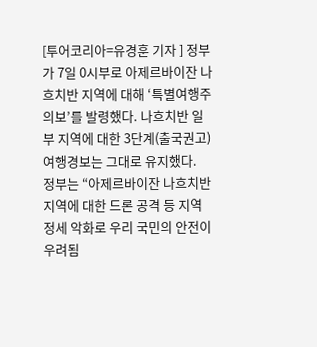[투어코리아=유경훈 기자 ] 정부가 7일 0시부로 아제르바이잔 나흐치반 지역에 대해 ‘특별여행주의보’를 발령했다. 나흐치반 일부 지역에 대한 3단계(출국권고) 여행경보는 그대로 유지했다.
정부는 “아제르바이잔 나흐치반 지역에 대한 드론 공격 등 지역 정세 악화로 우리 국민의 안전이 우려됨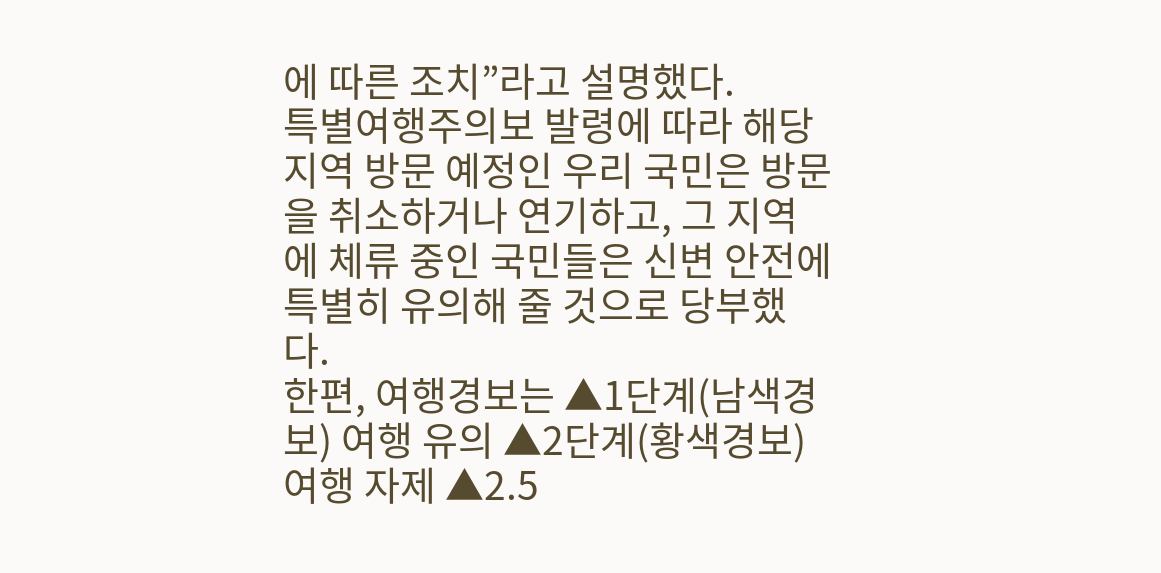에 따른 조치”라고 설명했다.
특별여행주의보 발령에 따라 해당 지역 방문 예정인 우리 국민은 방문을 취소하거나 연기하고, 그 지역에 체류 중인 국민들은 신변 안전에 특별히 유의해 줄 것으로 당부했다.
한편, 여행경보는 ▲1단계(남색경보) 여행 유의 ▲2단계(황색경보) 여행 자제 ▲2.5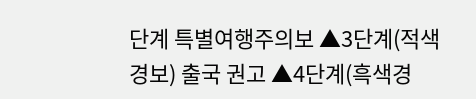단계 특별여행주의보 ▲3단계(적색경보) 출국 권고 ▲4단계(흑색경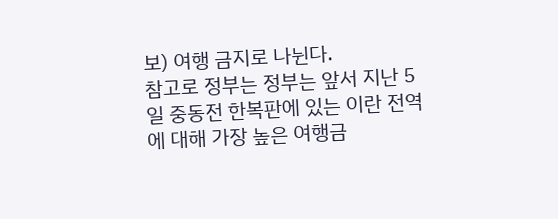보) 여행 금지로 나뉜다.
참고로 정부는 정부는 앞서 지난 5일 중동전 한복판에 있는 이란 전역에 대해 가장 높은 여행금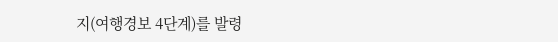지(여행경보 4단계)를 발령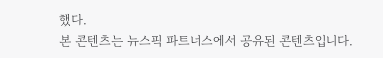했다.
본 콘텐츠는 뉴스픽 파트너스에서 공유된 콘텐츠입니다.